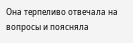Она терпеливо отвечала на вопросы и поясняла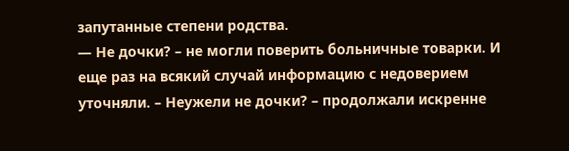запутанные степени родства.
— Не дочки? – не могли поверить больничные товарки. И еще раз на всякий случай информацию с недоверием уточняли. – Неужели не дочки? – продолжали искренне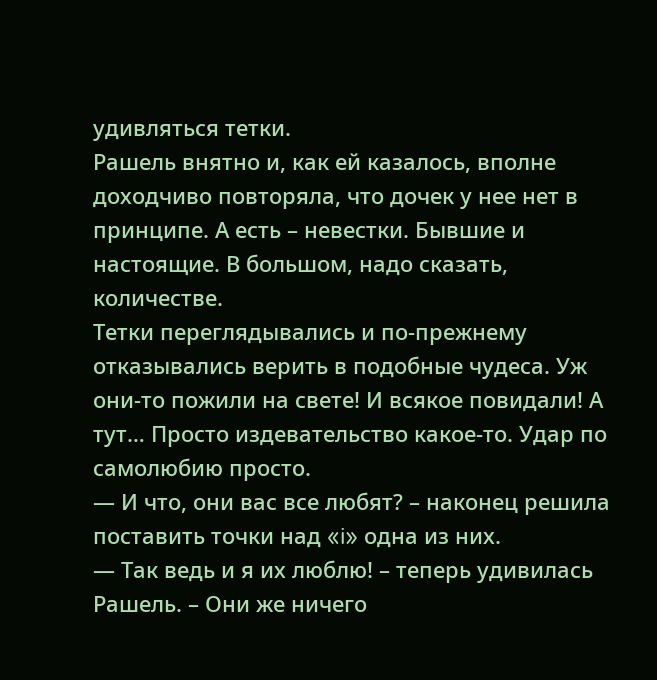удивляться тетки.
Рашель внятно и, как ей казалось, вполне доходчиво повторяла, что дочек у нее нет в принципе. А есть – невестки. Бывшие и настоящие. В большом, надо сказать, количестве.
Тетки переглядывались и по-прежнему отказывались верить в подобные чудеса. Уж они-то пожили на свете! И всякое повидали! А тут… Просто издевательство какое-то. Удар по самолюбию просто.
— И что, они вас все любят? – наконец решила поставить точки над «i» одна из них.
— Так ведь и я их люблю! – теперь удивилась Рашель. – Они же ничего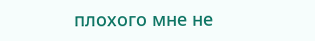плохого мне не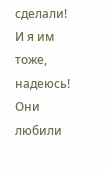сделали! И я им тоже, надеюсь! Они любили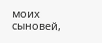моих сыновей,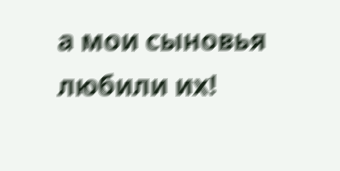а мои сыновья любили их!